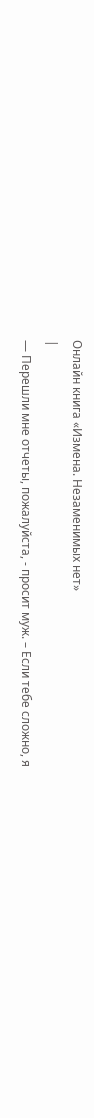Онлайн книга «Измена. Незаменимых нет»
|
— Перешли мне отчеты, пожалуйста, - просит муж. – Если тебе сложно, я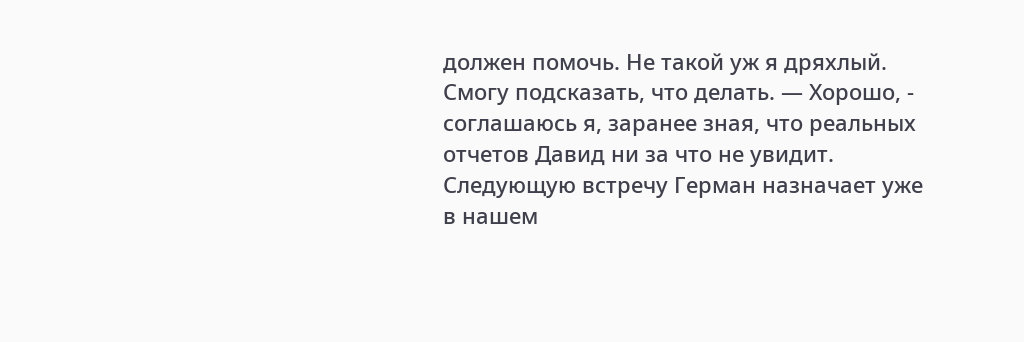должен помочь. Не такой уж я дряхлый. Смогу подсказать, что делать. — Хорошо, - соглашаюсь я, заранее зная, что реальных отчетов Давид ни за что не увидит. Следующую встречу Герман назначает уже в нашем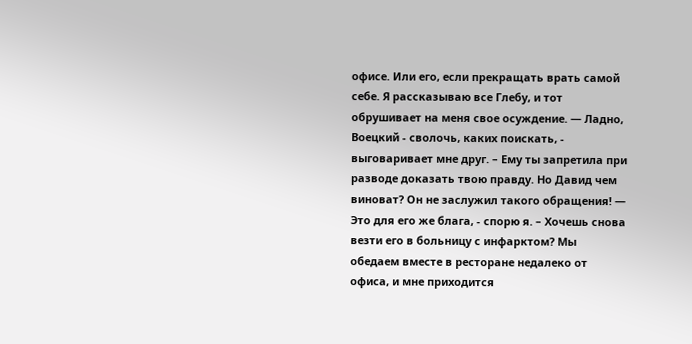офисе. Или его, если прекращать врать самой себе. Я рассказываю все Глебу, и тот обрушивает на меня свое осуждение. — Ладно, Воецкий - сволочь, каких поискать, - выговаривает мне друг. – Ему ты запретила при разводе доказать твою правду. Но Давид чем виноват? Он не заслужил такого обращения! — Это для его же блага, - спорю я. – Хочешь снова везти его в больницу с инфарктом? Мы обедаем вместе в ресторане недалеко от офиса, и мне приходится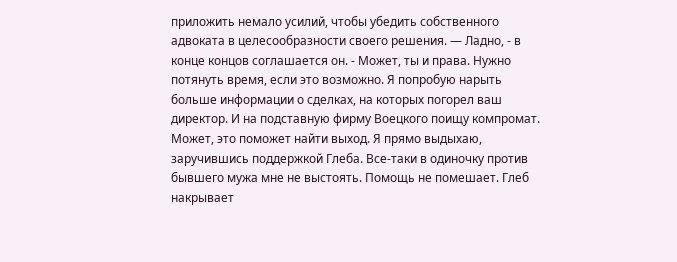приложить немало усилий, чтобы убедить собственного адвоката в целесообразности своего решения. — Ладно, - в конце концов соглашается он. - Может, ты и права. Нужно потянуть время, если это возможно. Я попробую нарыть больше информации о сделках, на которых погорел ваш директор. И на подставную фирму Воецкого поищу компромат. Может, это поможет найти выход. Я прямо выдыхаю, заручившись поддержкой Глеба. Все-таки в одиночку против бывшего мужа мне не выстоять. Помощь не помешает. Глеб накрывает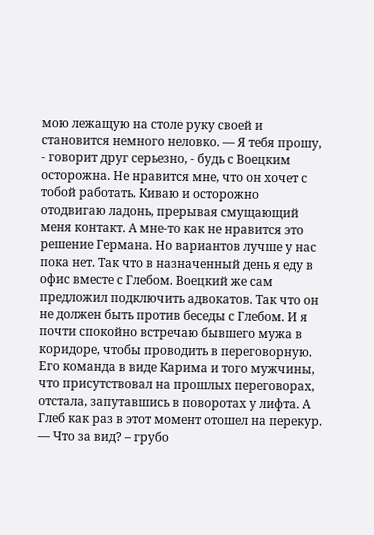мою лежащую на столе руку своей и становится немного неловко. — Я тебя прошу, - говорит друг серьезно, - будь с Воецким осторожна. Не нравится мне, что он хочет с тобой работать. Киваю и осторожно отодвигаю ладонь, прерывая смущающий меня контакт. А мне-то как не нравится это решение Германа. Но вариантов лучше у нас пока нет. Так что в назначенный день я еду в офис вместе с Глебом. Воецкий же сам предложил подключить адвокатов. Так что он не должен быть против беседы с Глебом. И я почти спокойно встречаю бывшего мужа в коридоре, чтобы проводить в переговорную. Его команда в виде Карима и того мужчины, что присутствовал на прошлых переговорах, отстала, запутавшись в поворотах у лифта. А Глеб как раз в этот момент отошел на перекур. — Что за вид? – грубо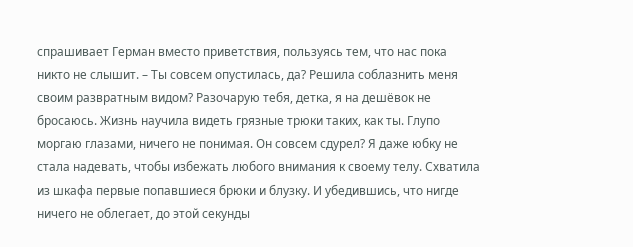спрашивает Герман вместо приветствия, пользуясь тем, что нас пока никто не слышит. – Ты совсем опустилась, да? Решила соблазнить меня своим развратным видом? Разочарую тебя, детка, я на дешёвок не бросаюсь. Жизнь научила видеть грязные трюки таких, как ты. Глупо моргаю глазами, ничего не понимая. Он совсем сдурел? Я даже юбку не стала надевать, чтобы избежать любого внимания к своему телу. Схватила из шкафа первые попавшиеся брюки и блузку. И убедившись, что нигде ничего не облегает, до этой секунды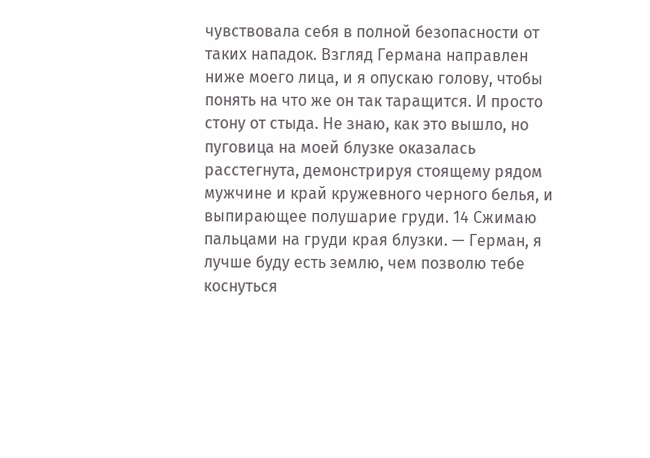чувствовала себя в полной безопасности от таких нападок. Взгляд Германа направлен ниже моего лица, и я опускаю голову, чтобы понять на что же он так таращится. И просто стону от стыда. Не знаю, как это вышло, но пуговица на моей блузке оказалась расстегнута, демонстрируя стоящему рядом мужчине и край кружевного черного белья, и выпирающее полушарие груди. 14 Сжимаю пальцами на груди края блузки. — Герман, я лучше буду есть землю, чем позволю тебе коснуться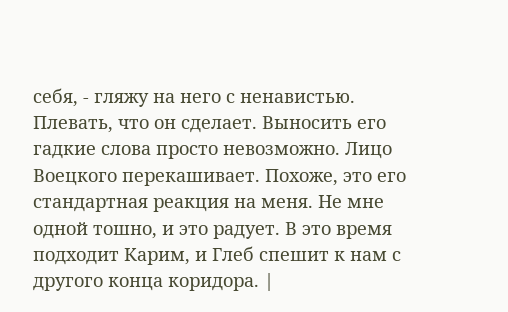себя, - гляжу на него с ненавистью. Плевать, что он сделает. Выносить его гадкие слова просто невозможно. Лицо Воецкого перекашивает. Похоже, это его стандартная реакция на меня. Не мне одной тошно, и это радует. В это время подходит Карим, и Глеб спешит к нам с другого конца коридора. |